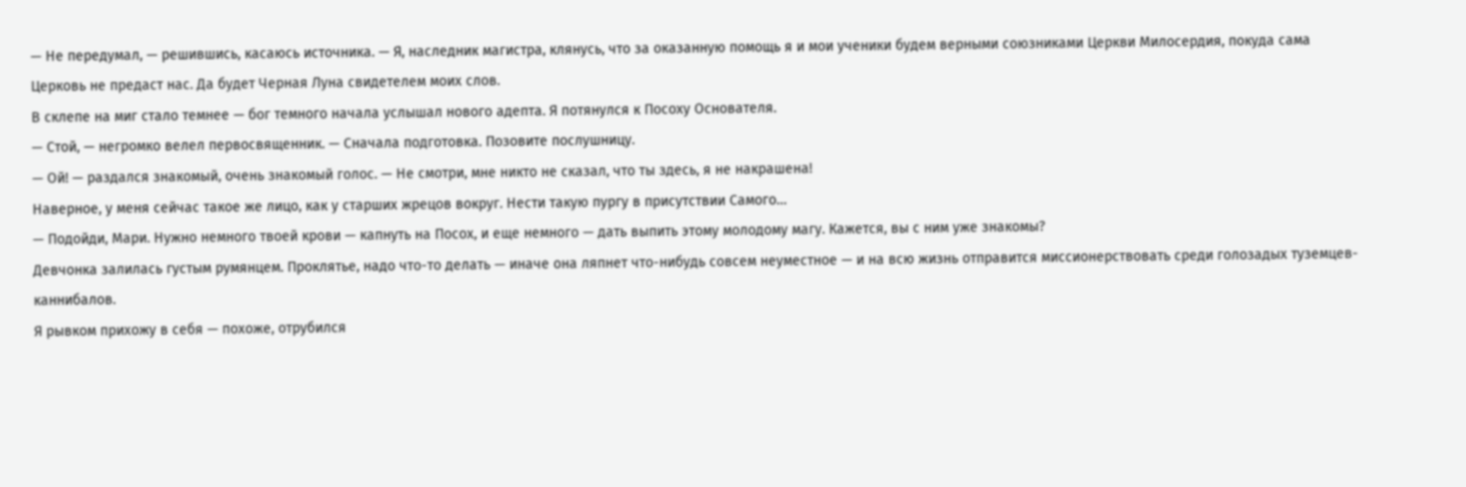— Не передумал, — решившись, касаюсь источника. — Я, наследник магистра, клянусь, что за оказанную помощь я и мои ученики будем верными союзниками Церкви Милосердия, покуда сама Церковь не предаст нас. Да будет Черная Луна свидетелем моих слов.
В склепе на миг стало темнее — бог темного начала услышал нового адепта. Я потянулся к Посоху Основателя.
— Стой, — негромко велел первосвященник. — Сначала подготовка. Позовите послушницу.
— Ой! — раздался знакомый, очень знакомый голос. — Не смотри, мне никто не сказал, что ты здесь, я не накрашена!
Наверное, у меня сейчас такое же лицо, как у старших жрецов вокруг. Нести такую пургу в присутствии Самого…
— Подойди, Мари. Нужно немного твоей крови — капнуть на Посох, и еще немного — дать выпить этому молодому магу. Кажется, вы с ним уже знакомы?
Девчонка залилась густым румянцем. Проклятье, надо что-то делать — иначе она ляпнет что-нибудь совсем неуместное — и на всю жизнь отправится миссионерствовать среди голозадых туземцев-каннибалов.
Я рывком прихожу в себя — похоже, отрубился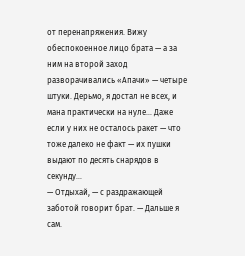от перенапряжения. Вижу обеспокоенное лицо брата — а за ним на второй заход разворачивались «Апачи» — четыре штуки. Дерьмо, я достал не всех, и мана практически на нуле… Даже если у них не осталось ракет — что тоже далеко не факт — их пушки выдают по десять снарядов в секунду…
— Отдыхай, — с раздражающей заботой говорит брат. — Дальше я сам.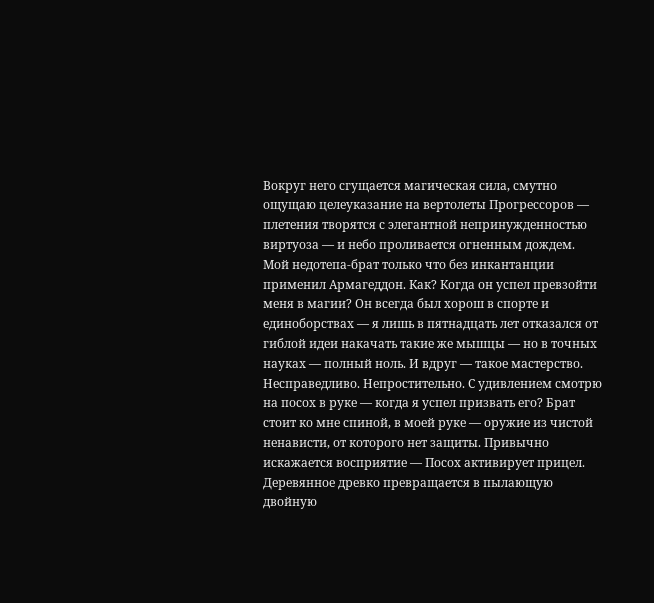Вокруг него сгущается магическая сила, смутно ощущаю целеуказание на вертолеты Прогрессоров — плетения творятся с элегантной непринужденностью виртуоза — и небо проливается огненным дождем. Мой недотепа-брат только что без инкантанции применил Армагеддон. Как? Когда он успел превзойти меня в магии? Он всегда был хорош в спорте и единоборствах — я лишь в пятнадцать лет отказался от гиблой идеи накачать такие же мышцы — но в точных науках — полный ноль. И вдруг — такое мастерство. Несправедливо. Непростительно. С удивлением смотрю на посох в руке — когда я успел призвать его? Брат стоит ко мне спиной, в моей руке — оружие из чистой ненависти, от которого нет защиты. Привычно искажается восприятие — Посох активирует прицел. Деревянное древко превращается в пылающую двойную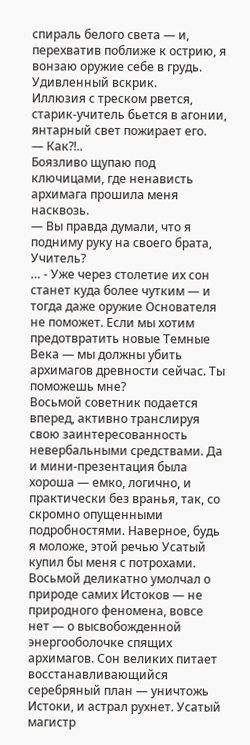спираль белого света — и, перехватив поближе к острию, я вонзаю оружие себе в грудь.
Удивленный вскрик.
Иллюзия с треском рвется, старик-учитель бьется в агонии, янтарный свет пожирает его.
— Как?!..
Боязливо щупаю под ключицами, где ненависть архимага прошила меня насквозь.
— Вы правда думали, что я подниму руку на своего брата, Учитель?
… - Уже через столетие их сон станет куда более чутким — и тогда даже оружие Основателя не поможет. Если мы хотим предотвратить новые Темные Века — мы должны убить архимагов древности сейчас. Ты поможешь мне?
Восьмой советник подается вперед, активно транслируя свою заинтересованность невербальными средствами. Да и мини-презентация была хороша — емко, логично, и практически без вранья, так, со скромно опущенными подробностями. Наверное, будь я моложе, этой речью Усатый купил бы меня с потрохами.
Восьмой деликатно умолчал о природе самих Истоков — не природного феномена, вовсе нет — о высвобожденной энергооболочке спящих архимагов. Сон великих питает восстанавливающийся серебряный план — уничтожь Истоки, и астрал рухнет. Усатый магистр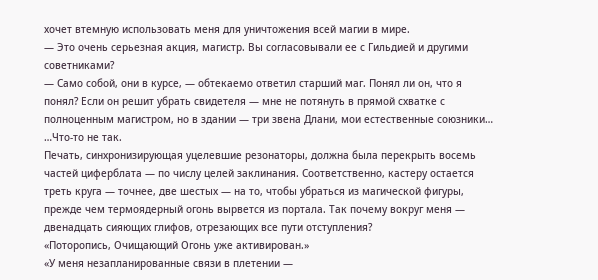хочет втемную использовать меня для уничтожения всей магии в мире.
— Это очень серьезная акция, магистр. Вы согласовывали ее с Гильдией и другими советниками?
— Само собой, они в курсе, — обтекаемо ответил старший маг. Понял ли он, что я понял? Если он решит убрать свидетеля — мне не потянуть в прямой схватке с полноценным магистром, но в здании — три звена Длани, мои естественные союзники…
…Что-то не так.
Печать, синхронизирующая уцелевшие резонаторы, должна была перекрыть восемь частей циферблата — по числу целей заклинания. Соответственно, кастеру остается треть круга — точнее, две шестых — на то, чтобы убраться из магической фигуры, прежде чем термоядерный огонь вырвется из портала. Так почему вокруг меня — двенадцать сияющих глифов, отрезающих все пути отступления?
«Поторопись, Очищающий Огонь уже активирован.»
«У меня незапланированные связи в плетении —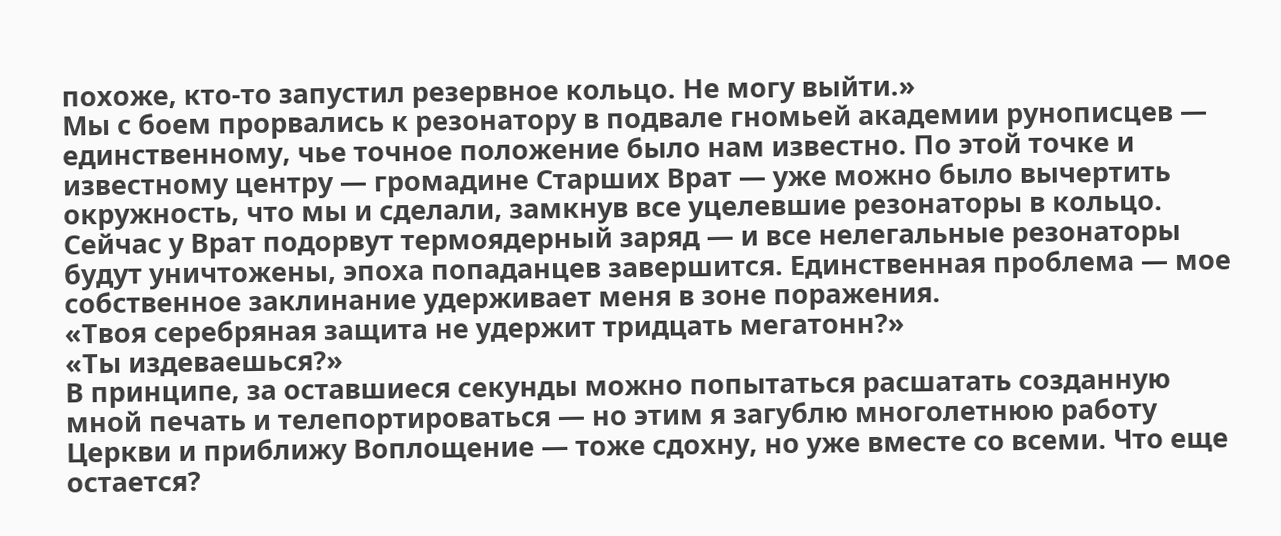похоже, кто-то запустил резервное кольцо. Не могу выйти.»
Мы с боем прорвались к резонатору в подвале гномьей академии рунописцев — единственному, чье точное положение было нам известно. По этой точке и известному центру — громадине Старших Врат — уже можно было вычертить окружность, что мы и сделали, замкнув все уцелевшие резонаторы в кольцо. Сейчас у Врат подорвут термоядерный заряд — и все нелегальные резонаторы будут уничтожены, эпоха попаданцев завершится. Единственная проблема — мое собственное заклинание удерживает меня в зоне поражения.
«Твоя серебряная защита не удержит тридцать мегатонн?»
«Ты издеваешься?»
В принципе, за оставшиеся секунды можно попытаться расшатать созданную мной печать и телепортироваться — но этим я загублю многолетнюю работу Церкви и приближу Воплощение — тоже сдохну, но уже вместе со всеми. Что еще остается?